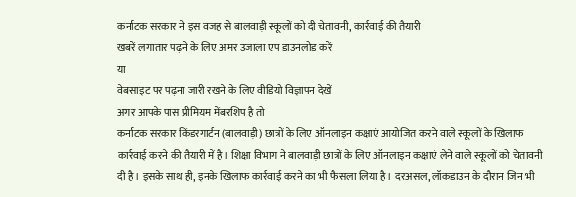कर्नाटक सरकार ने इस वजह से बालवाड़ी स्कूलों को दी चेतावनी, कार्रवाई की तैयारी
खबरें लगातार पढ़ने के लिए अमर उजाला एप डाउनलोड करें
या
वेबसाइट पर पढ़ना जारी रखने के लिए वीडियो विज्ञापन देखें
अगर आपके पास प्रीमियम मेंबरशिप है तो
कर्नाटक सरकार किंडरगार्टन (बालवाड़ी) छात्रों के लिए ऑनलाइन कक्षाएं आयोजित करने वाले स्कूलों के खिलाफ कार्रवाई करने की तैयारी में है। शिक्षा विभाग ने बालवाड़ी छात्रों के लिए ऑनलाइन कक्षाएं लेने वाले स्कूलों को चेतावनी दी है। इसके साथ ही, इनके खिलाफ कार्रवाई करने का भी फैसला लिया है। दरअसल, लॉकडाउन के दौरान जिन भी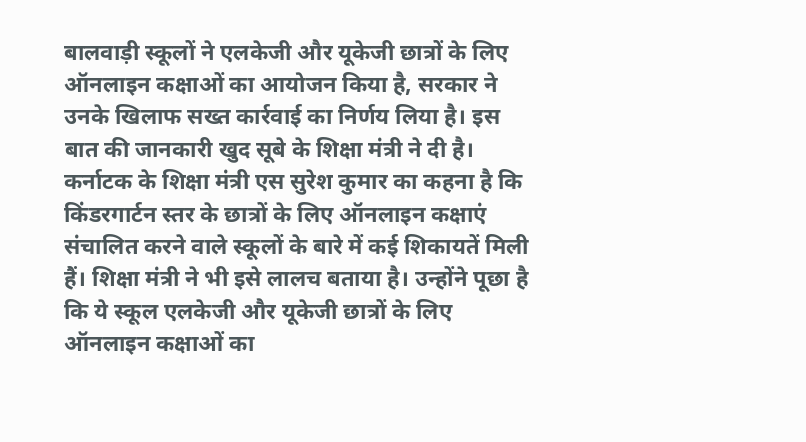बालवाड़ी स्कूलों ने एलकेजी और यूकेजी छात्रों के लिए ऑनलाइन कक्षाओं का आयोजन किया है, सरकार ने उनके खिलाफ सख्त कार्रवाई का निर्णय लिया है। इस बात की जानकारी खुद सूबे के शिक्षा मंत्री ने दी है।
कर्नाटक के शिक्षा मंत्री एस सुरेश कुमार का कहना है कि किंडरगार्टन स्तर के छात्रों के लिए ऑनलाइन कक्षाएं संचालित करने वाले स्कूलों के बारे में कई शिकायतें मिली हैं। शिक्षा मंत्री ने भी इसे लालच बताया है। उन्होंने पूछा है कि ये स्कूल एलकेजी और यूकेजी छात्रों के लिए ऑनलाइन कक्षाओं का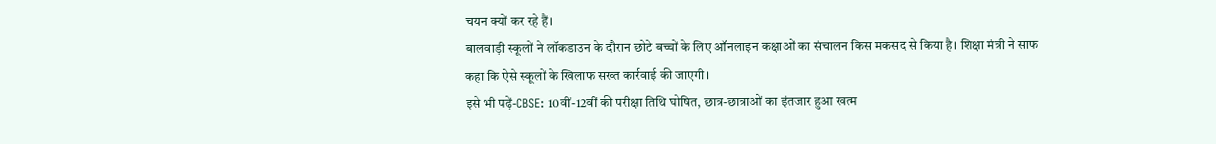चयन क्यों कर रहे हैं।
बालवाड़ी स्कूलों ने लॉकडाउन के दौरान छोटे बच्चों के लिए ऑनलाइन कक्षाओं का संचालन किस मकसद से किया है। शिक्षा मंत्री ने साफ कहा कि ऐसे स्कूलों के खिलाफ सख्त कार्रवाई की जाएगी।
इसे भी पढ़ें-CBSE: 10वीं-12वीं की परीक्षा तिथि घोषित, छात्र-छात्राओं का इंतजार हुआ खत्म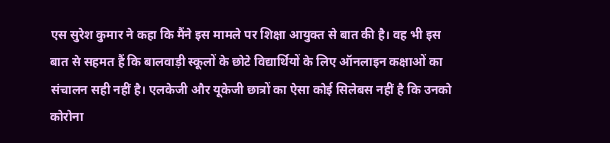एस सुरेश कुमार ने कहा कि मैंने इस मामले पर शिक्षा आयुक्त से बात की है। वह भी इस बात से सहमत हैं कि बालवाड़ी स्कूलों के छोटे विद्यार्थियों के लिए ऑनलाइन कक्षाओं का संचालन सही नहीं है। एलकेजी और यूकेजी छात्रों का ऐसा कोई सिलेबस नहीं है कि उनको कोरोना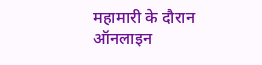महामारी के दौरान ऑनलाइन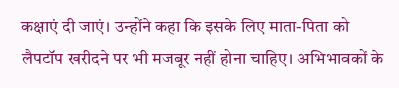कक्षाएं दी जाएं। उन्होंने कहा कि इसके लिए माता-पिता को लैपटॉप खरीदने पर भी मजबूर नहीं होना चाहिए। अभिभावकों के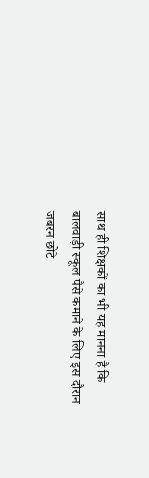साथ ही शिक्षकों का भी यह मानना है कि बालवाड़ी स्कूल पैसे कमाने के लिए इस दौरान जबरन छोटे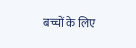बच्चों के लिए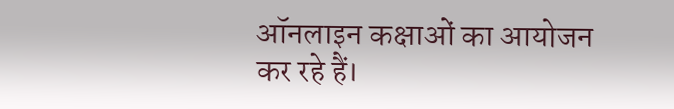ऑनलाइन कक्षाओं का आयोजन कर रहे हैं।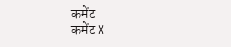कमेंट
कमेंट X